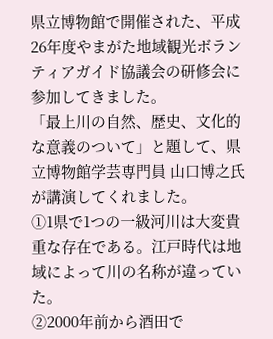県立博物館で開催された、平成26年度やまがた地域観光ボランティアガイド協議会の研修会に参加してきました。
「最上川の自然、歴史、文化的な意義のついて」と題して、県立博物館学芸専門員 山口博之氏が講演してくれました。
①1県で1つの一級河川は大変貴重な存在である。江戸時代は地域によって川の名称が違っていた。
②2000年前から酒田で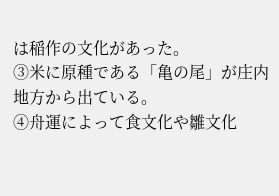は稲作の文化があった。
③米に原種である「亀の尾」が庄内地方から出ている。
④舟運によって食文化や雛文化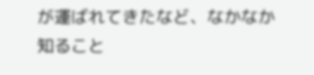が運ばれてきたなど、なかなか知ること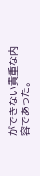ができない貴重な内容であった。